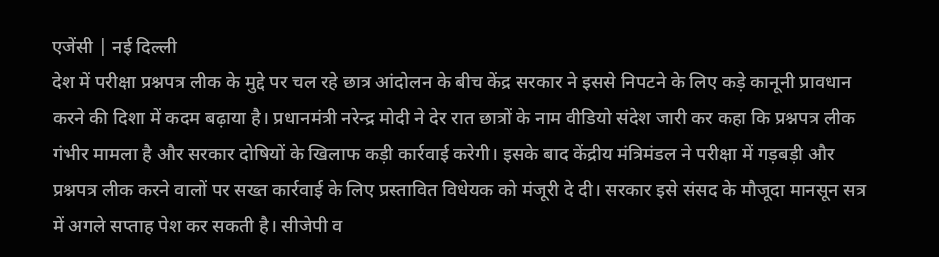एजेंसी | नई दिल्ली
देश में परीक्षा प्रश्नपत्र लीक के मुद्दे पर चल रहे छात्र आंदोलन के बीच केंद्र सरकार ने इससे निपटने के लिए कड़े कानूनी प्रावधान करने की दिशा में कदम बढ़ाया है। प्रधानमंत्री नरेन्द्र मोदी ने देर रात छात्रों के नाम वीडियो संदेश जारी कर कहा कि प्रश्नपत्र लीक गंभीर मामला है और सरकार दोषियों के खिलाफ कड़ी कार्रवाई करेगी। इसके बाद केंद्रीय मंत्रिमंडल ने परीक्षा में गड़बड़ी और प्रश्नपत्र लीक करने वालों पर सख्त कार्रवाई के लिए प्रस्तावित विधेयक को मंजूरी दे दी। सरकार इसे संसद के मौजूदा मानसून सत्र में अगले सप्ताह पेश कर सकती है। सीजेपी व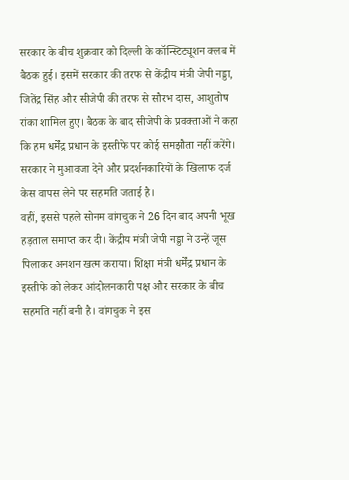सरकार के बीच शुक्रवार को दिल्ली के कॉन्स्टिट्यूशन क्लब में बैठक हुई। इसमें सरकार की तरफ से केंद्रीय मंत्री जेपी नड्डा, जितेंद्र सिंह और सीजेपी की तरफ से सौरभ दास, आशुतोष रांका शामिल हुए। बैठक के बाद सीजेपी के प्रवक्ताओं ने कहा कि हम धर्मेंद्र प्रधान के इस्तीफे पर कोई समझौता नहीं करेंगे। सरकार ने मुआवजा देने और प्रदर्शनकारियों के खिलाफ दर्ज केस वापस लेने पर सहमति जताई है।
वहीं, इससे पहले सोनम वांगचुक ने 26 दिन बाद अपनी भूख हड़ताल समाप्त कर दी। केंद्रीय मंत्री जेपी नड्डा ने उन्हें जूस पिलाकर अनशन खत्म कराया। शिक्षा मंत्री धर्मेंद्र प्रधान के इस्तीफे को लेकर आंदोलनकारी पक्ष और सरकार के बीच सहमति नहीं बनी है। वांगचुक ने इस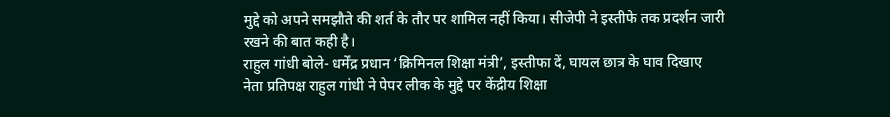मुद्दे को अपने समझौते की शर्त के तौर पर शामिल नहीं किया। सीजेपी ने इस्तीफे तक प्रदर्शन जारी रखने की बात कही है।
राहुल गांधी बोले- धर्मेंद्र प्रधान ‘क्रिमिनल शिक्षा मंत्री’, इस्तीफा दें, घायल छात्र के घाव दिखाए
नेता प्रतिपक्ष राहुल गांधी ने पेपर लीक के मुद्दे पर केंद्रीय शिक्षा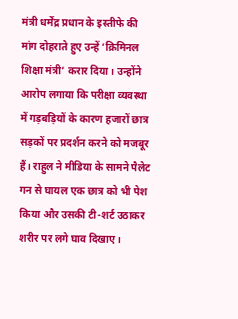मंत्री धर्मेंद्र प्रधान के इस्तीफे की मांग दोहराते हुए उन्हें ‘क्रिमिनल शिक्षा मंत्री’ करार दिया। उन्होंने आरोप लगाया कि परीक्षा व्यवस्था में गड़बड़ियों के कारण हजारों छात्र सड़कों पर प्रदर्शन करने को मजबूर हैं। राहुल ने मीडिया के सामने पैलेट गन से घायल एक छात्र को भी पेश किया और उसकी टी-शर्ट उठाकर शरीर पर लगे घाव दिखाए।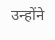उन्होंने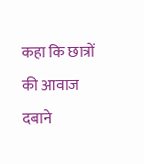कहा कि छात्रों की आवाज दबाने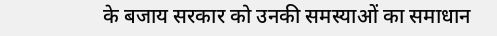के बजाय सरकार को उनकी समस्याओं का समाधान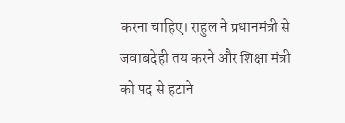करना चाहिए। राहुल ने प्रधानमंत्री से जवाबदेही तय करने और शिक्षा मंत्री को पद से हटाने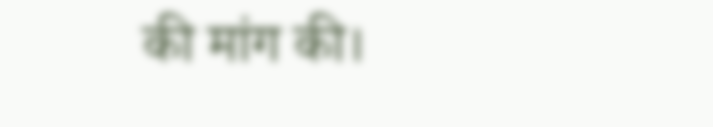की मांग की।